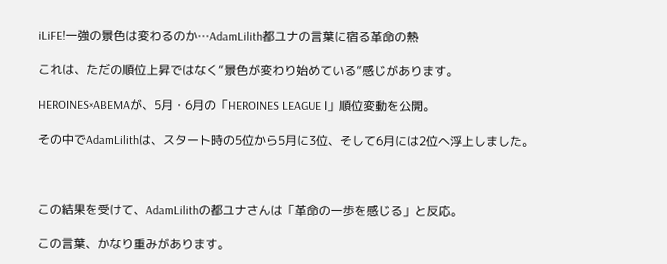iLiFE!一強の景色は変わるのか…AdamLilith都ユナの言葉に宿る革命の熱

これは、ただの順位上昇ではなく“景色が変わり始めている”感じがあります。

HEROINES×ABEMAが、5月・6月の「HEROINES LEAGUE Ⅰ」順位変動を公開。

その中でAdamLilithは、スタート時の5位から5月に3位、そして6月には2位へ浮上しました。



この結果を受けて、AdamLilithの都ユナさんは「革命の一歩を感じる」と反応。

この言葉、かなり重みがあります。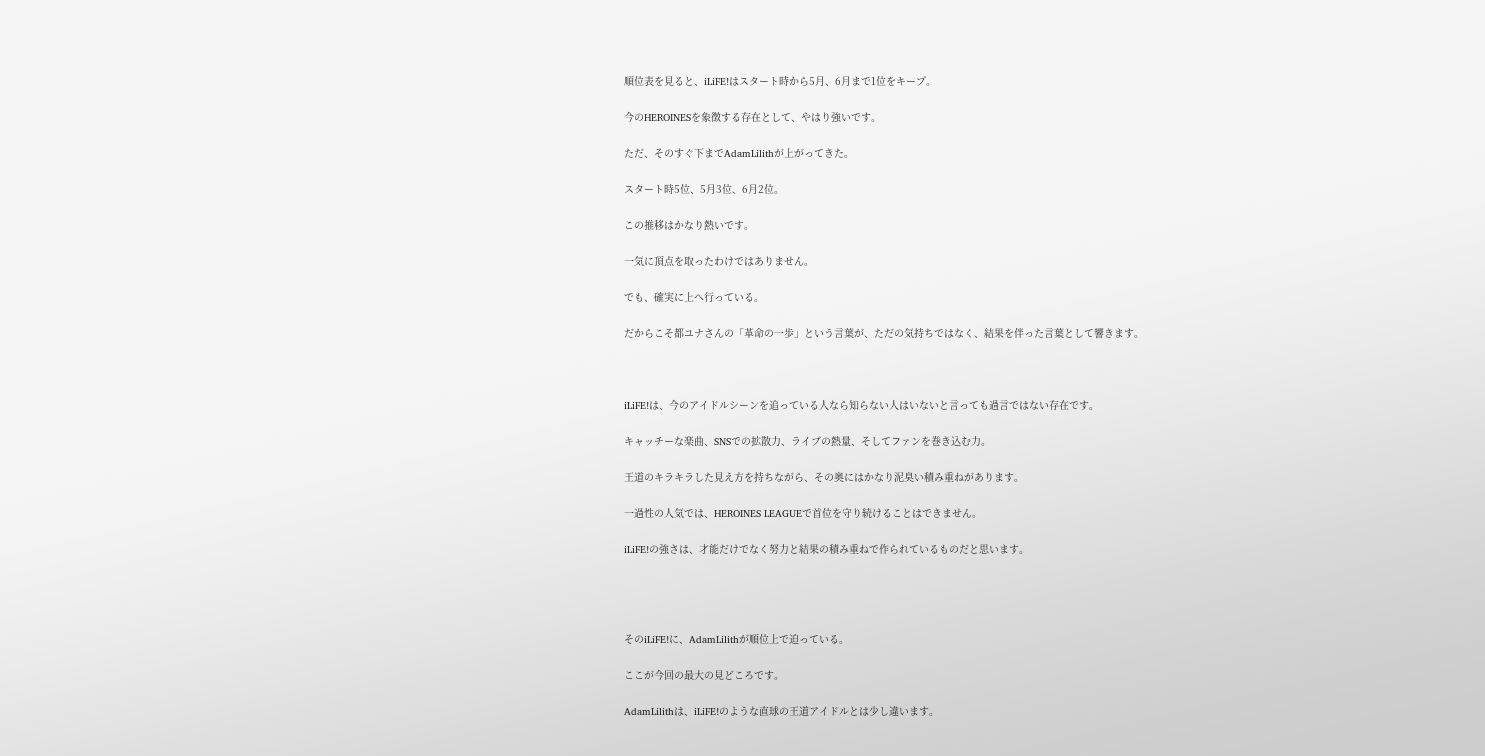順位表を見ると、iLiFE!はスタート時から5月、6月まで1位をキープ。

今のHEROINESを象徴する存在として、やはり強いです。

ただ、そのすぐ下までAdamLilithが上がってきた。

スタート時5位、5月3位、6月2位。

この推移はかなり熱いです。

一気に頂点を取ったわけではありません。

でも、確実に上へ行っている。

だからこそ都ユナさんの「革命の一歩」という言葉が、ただの気持ちではなく、結果を伴った言葉として響きます。



iLiFE!は、今のアイドルシーンを追っている人なら知らない人はいないと言っても過言ではない存在です。

キャッチーな楽曲、SNSでの拡散力、ライブの熱量、そしてファンを巻き込む力。

王道のキラキラした見え方を持ちながら、その奥にはかなり泥臭い積み重ねがあります。

一過性の人気では、HEROINES LEAGUEで首位を守り続けることはできません。

iLiFE!の強さは、才能だけでなく努力と結果の積み重ねで作られているものだと思います。




そのiLiFE!に、AdamLilithが順位上で迫っている。

ここが今回の最大の見どころです。

AdamLilithは、iLiFE!のような直球の王道アイドルとは少し違います。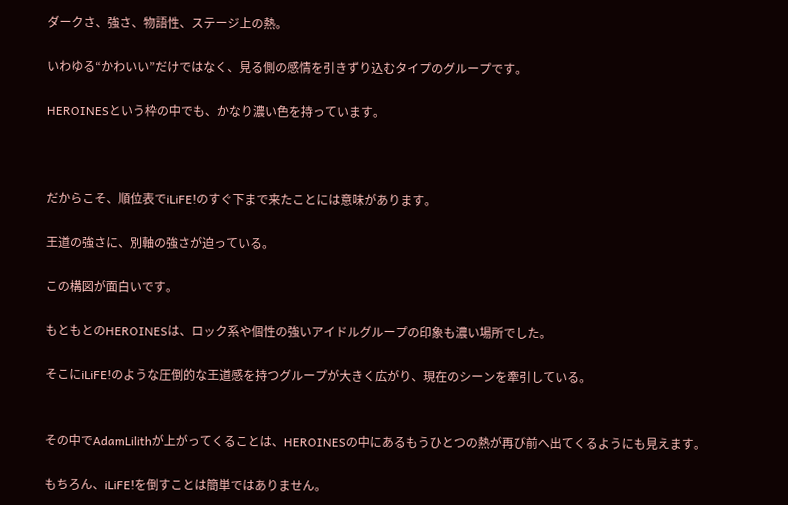ダークさ、強さ、物語性、ステージ上の熱。

いわゆる“かわいい”だけではなく、見る側の感情を引きずり込むタイプのグループです。

HEROINESという枠の中でも、かなり濃い色を持っています。



だからこそ、順位表でiLiFE!のすぐ下まで来たことには意味があります。

王道の強さに、別軸の強さが迫っている。

この構図が面白いです。

もともとのHEROINESは、ロック系や個性の強いアイドルグループの印象も濃い場所でした。

そこにiLiFE!のような圧倒的な王道感を持つグループが大きく広がり、現在のシーンを牽引している。


その中でAdamLilithが上がってくることは、HEROINESの中にあるもうひとつの熱が再び前へ出てくるようにも見えます。

もちろん、iLiFE!を倒すことは簡単ではありません。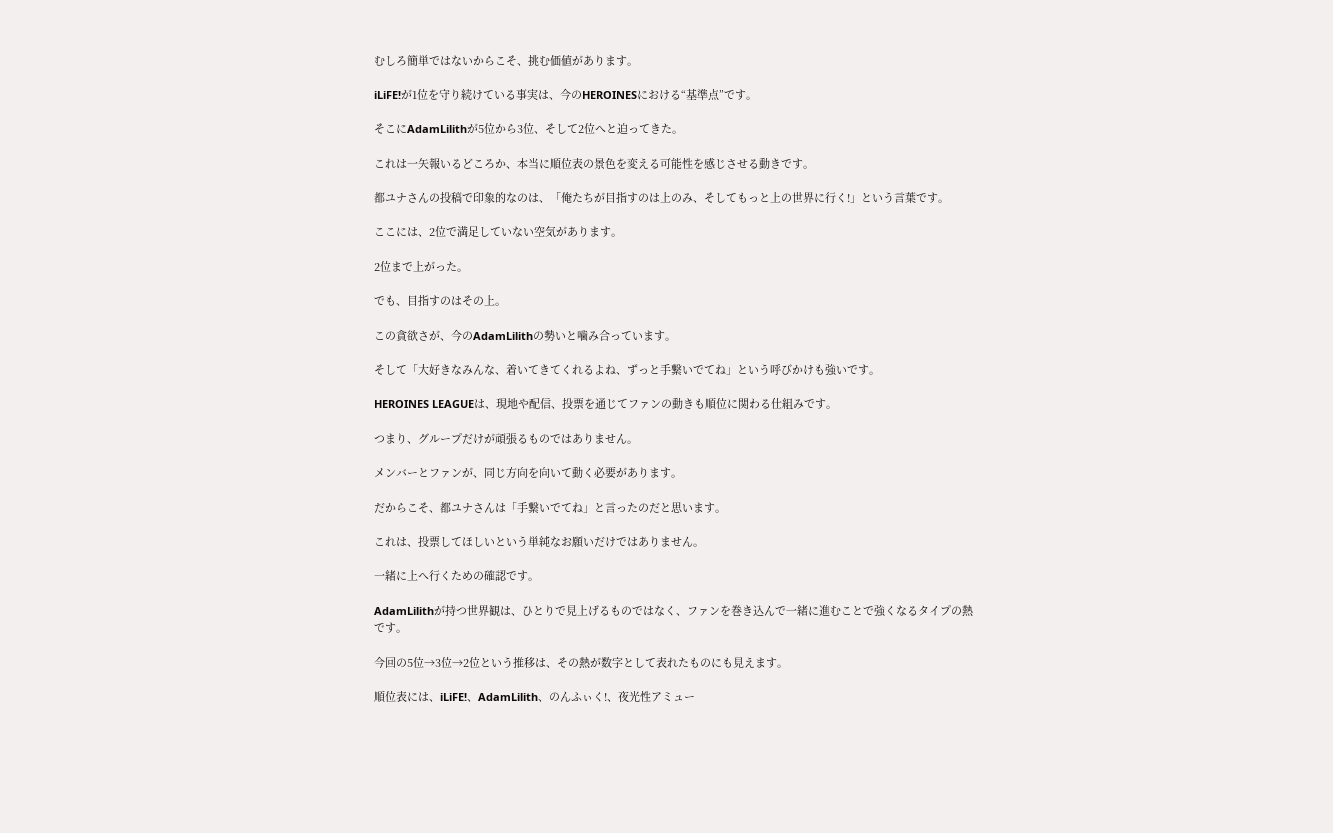むしろ簡単ではないからこそ、挑む価値があります。

iLiFE!が1位を守り続けている事実は、今のHEROINESにおける“基準点”です。

そこにAdamLilithが5位から3位、そして2位へと迫ってきた。

これは一矢報いるどころか、本当に順位表の景色を変える可能性を感じさせる動きです。

都ユナさんの投稿で印象的なのは、「俺たちが目指すのは上のみ、そしてもっと上の世界に行く!」という言葉です。

ここには、2位で満足していない空気があります。

2位まで上がった。

でも、目指すのはその上。

この貪欲さが、今のAdamLilithの勢いと噛み合っています。

そして「大好きなみんな、着いてきてくれるよね、ずっと手繋いでてね」という呼びかけも強いです。

HEROINES LEAGUEは、現地や配信、投票を通じてファンの動きも順位に関わる仕組みです。

つまり、グループだけが頑張るものではありません。

メンバーとファンが、同じ方向を向いて動く必要があります。

だからこそ、都ユナさんは「手繋いでてね」と言ったのだと思います。

これは、投票してほしいという単純なお願いだけではありません。

一緒に上へ行くための確認です。

AdamLilithが持つ世界観は、ひとりで見上げるものではなく、ファンを巻き込んで一緒に進むことで強くなるタイプの熱です。

今回の5位→3位→2位という推移は、その熱が数字として表れたものにも見えます。

順位表には、iLiFE!、AdamLilith、のんふぃく!、夜光性アミュー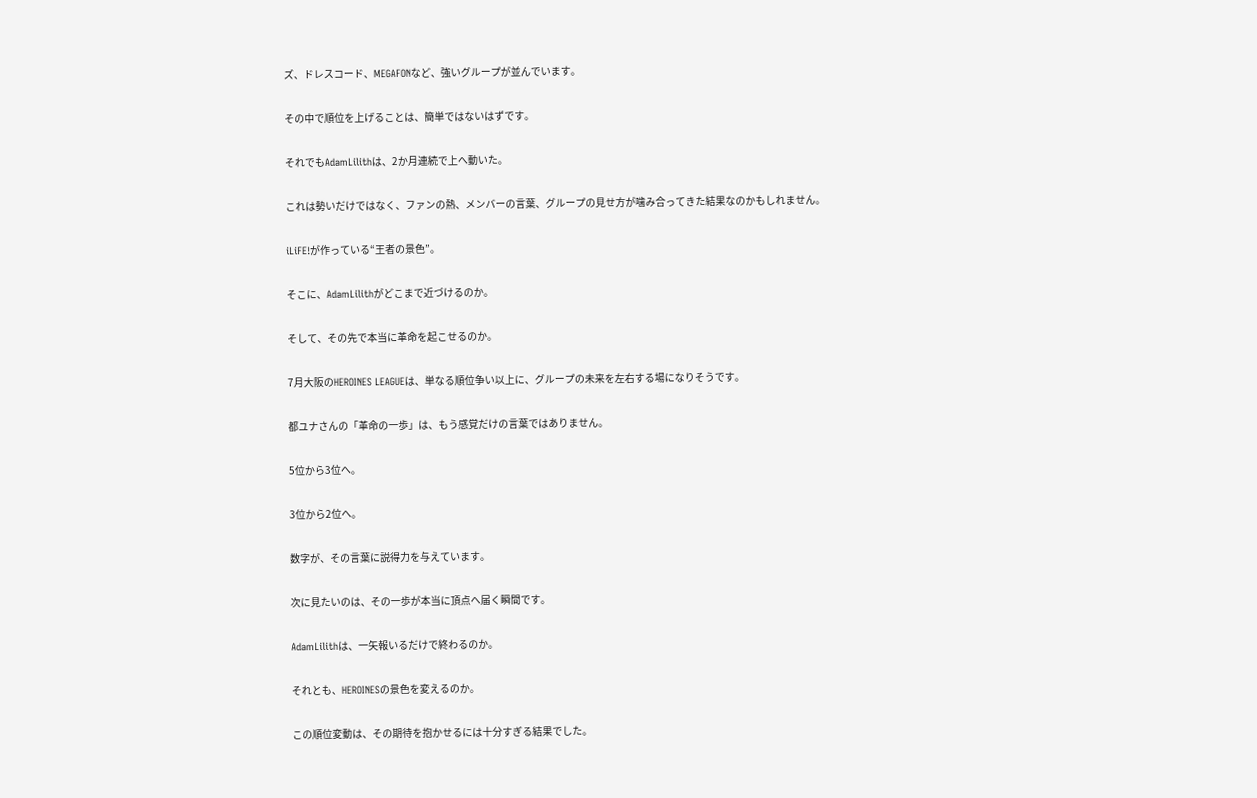ズ、ドレスコード、MEGAFONなど、強いグループが並んでいます。

その中で順位を上げることは、簡単ではないはずです。

それでもAdamLilithは、2か月連続で上へ動いた。

これは勢いだけではなく、ファンの熱、メンバーの言葉、グループの見せ方が噛み合ってきた結果なのかもしれません。

iLiFE!が作っている“王者の景色”。

そこに、AdamLilithがどこまで近づけるのか。

そして、その先で本当に革命を起こせるのか。

7月大阪のHEROINES LEAGUEは、単なる順位争い以上に、グループの未来を左右する場になりそうです。

都ユナさんの「革命の一歩」は、もう感覚だけの言葉ではありません。

5位から3位へ。

3位から2位へ。

数字が、その言葉に説得力を与えています。

次に見たいのは、その一歩が本当に頂点へ届く瞬間です。

AdamLilithは、一矢報いるだけで終わるのか。

それとも、HEROINESの景色を変えるのか。

この順位変動は、その期待を抱かせるには十分すぎる結果でした。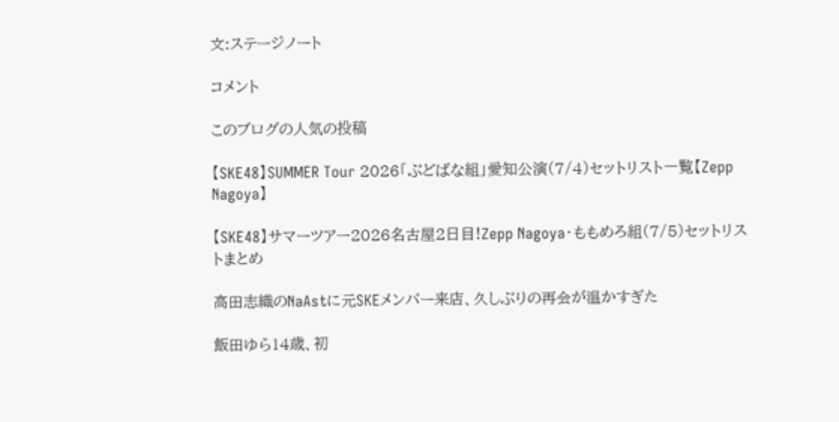文:ステージノート

コメント

このブログの人気の投稿

【SKE48】SUMMER Tour 2026「ぶどばな組」愛知公演(7/4)セットリスト一覧【Zepp Nagoya】

【SKE48】サマーツアー2026名古屋2日目!Zepp Nagoya・ももめろ組(7/5)セットリストまとめ

高田志織のNaAstに元SKEメンバー来店、久しぶりの再会が温かすぎた

飯田ゆら14歳、初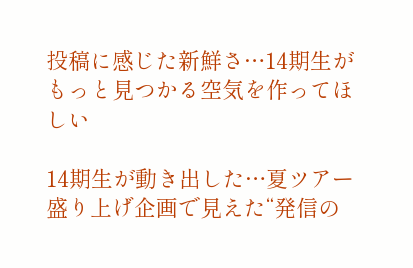投稿に感じた新鮮さ…14期生がもっと見つかる空気を作ってほしい

14期生が動き出した…夏ツアー盛り上げ企画で見えた“発信の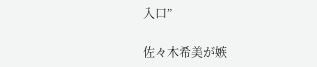入口”

佐々木希美が嫉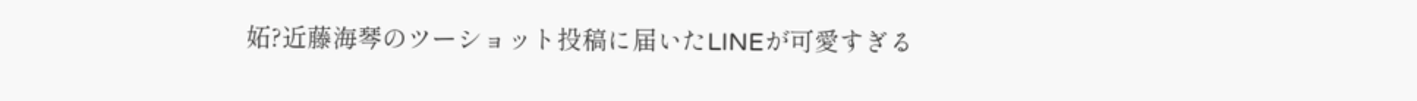妬?近藤海琴のツーショット投稿に届いたLINEが可愛すぎる